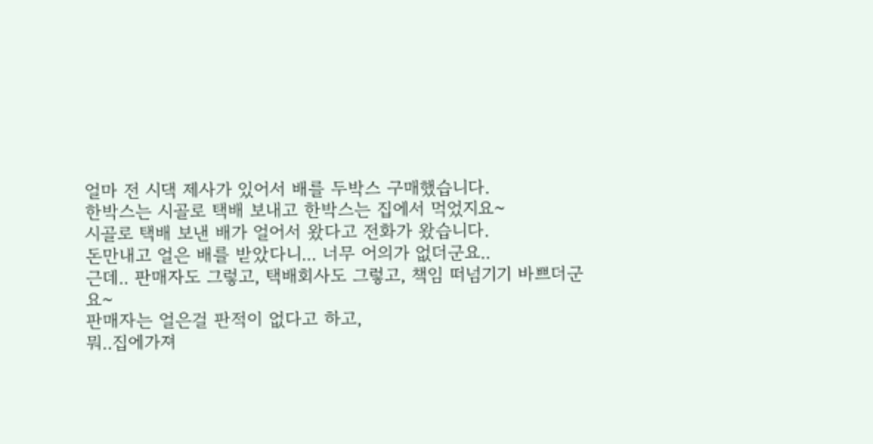얼마 전 시댁 제사가 있어서 배를 두박스 구매했습니다.
한박스는 시골로 택배 보내고 한박스는 집에서 먹었지요~
시골로 택배 보낸 배가 얼어서 왔다고 전화가 왔습니다.
돈만내고 얼은 배를 받았다니... 너무 어의가 없더군요..
근데.. 판매자도 그렇고, 택배회사도 그렇고, 책임 떠넘기기 바쁘더군요~
판매자는 얼은걸 판적이 없다고 하고,
뭐..집에가져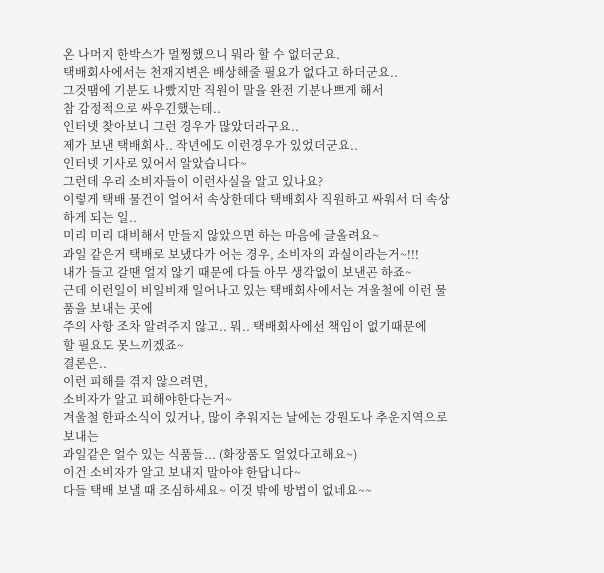온 나머지 한박스가 멀쩡했으니 뭐라 할 수 없더군요.
택배회사에서는 천재지변은 배상해줄 필요가 없다고 하더군요..
그것땜에 기분도 나빴지만 직원이 말을 완전 기분나쁘게 해서
참 감정적으로 싸우긴했는데..
인터넷 찾아보니 그런 경우가 많았더라구요..
제가 보낸 택배회사.. 작년에도 이런경우가 있었더군요..
인터넷 기사로 있어서 알았습니다~
그런데 우리 소비자들이 이런사실을 알고 있나요?
이렇게 택배 물건이 얼어서 속상한데다 택배회사 직원하고 싸워서 더 속상하게 되는 일..
미리 미리 대비해서 만들지 않았으면 하는 마음에 글올려요~
과일 같은거 택배로 보냈다가 어는 경우, 소비자의 과실이라는거~!!!
내가 들고 갈땐 얼지 않기 때문에 다들 아무 생각없이 보낸곤 하죠~
근데 이런일이 비일비재 일어나고 있는 택배회사에서는 겨울철에 이런 물품을 보내는 곳에
주의 사항 조차 알려주지 않고.. 뭐.. 택배회사에선 책임이 없기때문에
할 필요도 못느끼겠죠~
결론은..
이런 피해를 겪지 않으려면,
소비자가 알고 피해야한다는거~
겨울철 한파소식이 있거나, 많이 추워지는 날에는 강원도나 추운지역으로 보내는
과일같은 얼수 있는 식품들... (화장품도 얼었다고해요~)
이건 소비자가 알고 보내지 말아야 한답니다~
다들 택배 보낼 때 조심하세요~ 이것 밖에 방법이 없네요~~